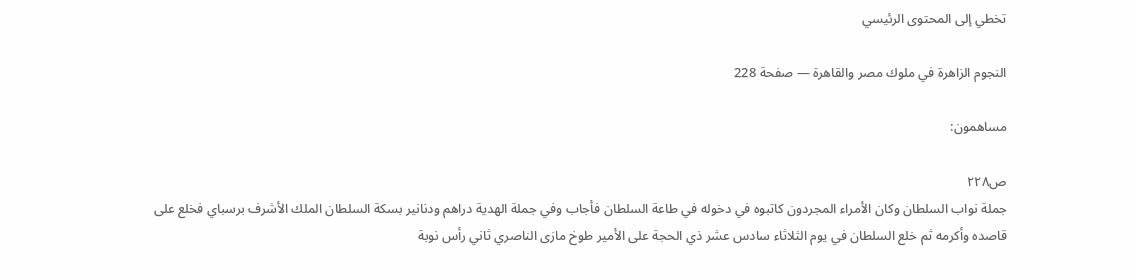تخطي إلى المحتوى الرئيسي

النجوم الزاهرة في ملوك مصر والقاهرة — صفحة 228

مساهمون:

ص٢٢٨
جملة نواب السلطان وكان الأمراء المجردون كاتبوه في دخوله في طاعة السلطان فأجاب وفي جملة الهدية دراهم ودنانير بسكة السلطان الملك الأشرف برسباي فخلع على قاصده وأكرمه ثم خلع السلطان في يوم الثلاثاء سادس عشر ذي الحجة على الأمير طوخ مازى الناصري ثاني رأس نوبة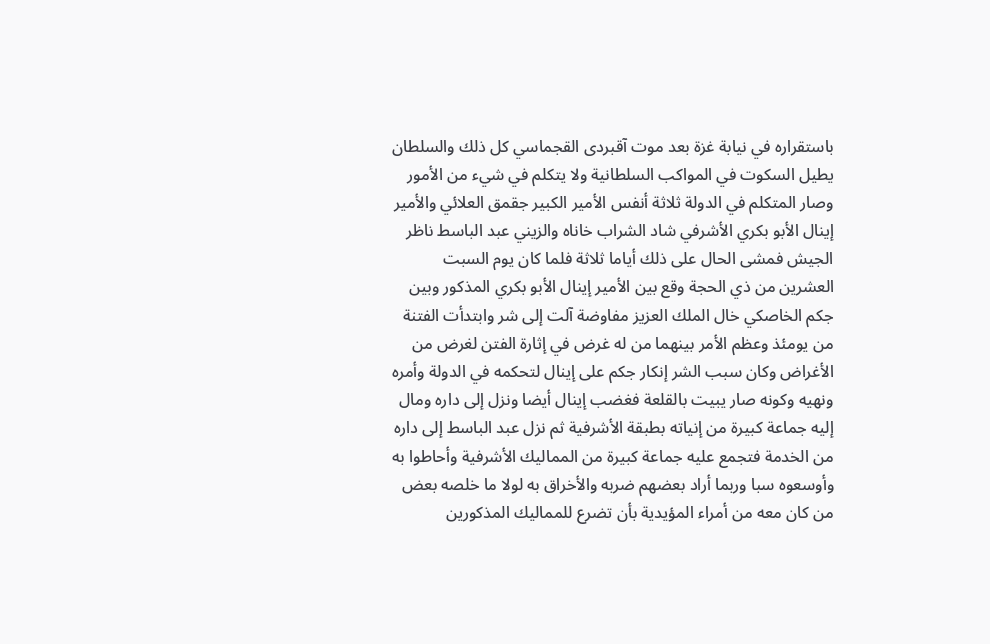باستقراره في نيابة غزة بعد موت آقبردى القجماسي كل ذلك والسلطان يطيل السكوت في المواكب السلطانية ولا يتكلم في شيء من الأمور وصار المتكلم في الدولة ثلاثة أنفس الأمير الكبير جقمق العلائي والأمير إينال الأبو بكري الأشرفي شاد الشراب خاناه والزيني عبد الباسط ناظر الجيش فمشى الحال على ذلك أياما ثلاثة فلما كان يوم السبت العشرين من ذي الحجة وقع بين الأمير إينال الأبو بكري المذكور وبين جكم الخاصكي خال الملك العزيز مفاوضة آلت إلى شر وابتدأت الفتنة من يومئذ وعظم الأمر بينهما من له غرض في إثارة الفتن لغرض من الأغراض وكان سبب الشر إنكار جكم على إينال لتحكمه في الدولة وأمره ونهيه وكونه صار يبيت بالقلعة فغضب إينال أيضا ونزل إلى داره ومال إليه جماعة كبيرة من إنياته بطبقة الأشرفية ثم نزل عبد الباسط إلى داره من الخدمة فتجمع عليه جماعة كبيرة من المماليك الأشرفية وأحاطوا به وأوسعوه سبا وربما أراد بعضهم ضربه والأخراق به لولا ما خلصه بعض من كان معه من أمراء المؤيدية بأن تضرع للمماليك المذكورين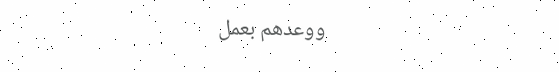ووعدهم بعمل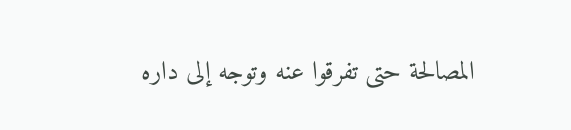المصالحة حتى تفرقوا عنه وتوجه إلى داره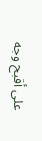على أقبح وجه